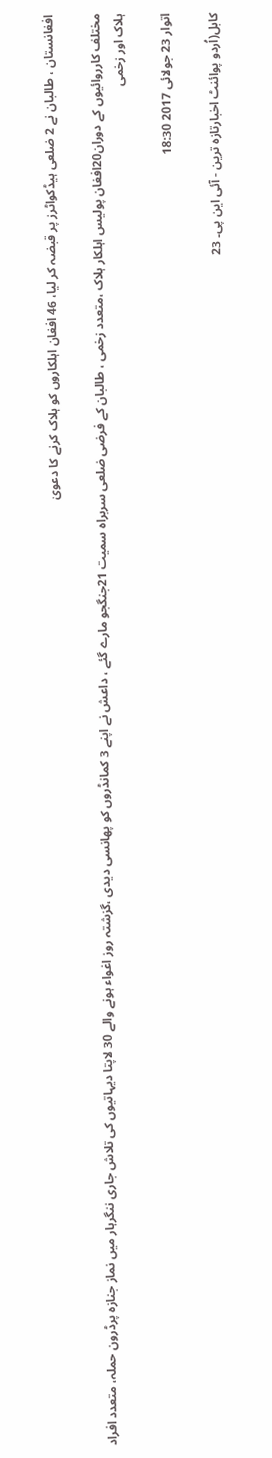افغانستان ، طالبان نے 2 ضلعی ہیڈکواٹرز پر قبضہ کر لیا، 46 افغان اہلکاروں کو ہلاک کرنے کا دعویٰ

مختلف کارروائیوں کے دوران20افغان پولیس اہلکار ہلاک ،متعدد زخمی ، طالبان کے فرضی ضلعی سربراہ سمیت 21جنگجو مارے گئے ، داعش نے اپنے 3 کمانڈروں کو پھانسی دیدی ،گزشتہ روز اغواء ہونے والے 30 لاپتا دیہاتیوں کی تلاش جاری ننگرہار میں نماز جنازہ پرڈرون حملہ، متعدد افراد ہلاک اور زخمی

اتوار 23 جولائی 2017 18:30

کابل(اُردو پوائنٹ اخبارتازہ ترین - آئی این پی۔ 23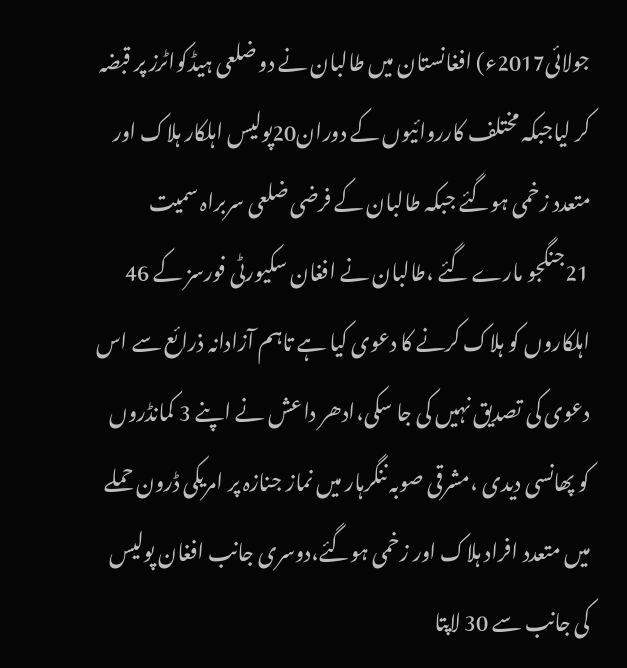جولائی2017ء) افغانستان میں طالبان نے دو ضلعی ہیڈکواٹرز پر قبضہ کر لیاجبکہ مختلف کارروائیوں کے دوران20پولیس اہلکار ہلاک اور متعدد زخمی ہوگئے جبکہ طالبان کے فرضی ضلعی سربراہ سمیت 21جنگجو مارے گئے ،طالبان نے افغان سکیورٹی فورسز کے 46 اہلکاروں کو ہلاک کرنے کا دعوی کیا ہے تاہم آزادانہ ذرائع سے اس دعوی کی تصدیق نہیں کی جا سکی،ادھر داعش نے اپنے 3 کمانڈروں کو پھانسی دیدی ،مشرقی صوبہ ننگرہار میں نماز جنازہ پر امریکی ڈرون حملے میں متعدد افراد ہلاک اور زخمی ہوگئے،دوسری جانب افغان پولیس کی جانب سے 30 لاپتا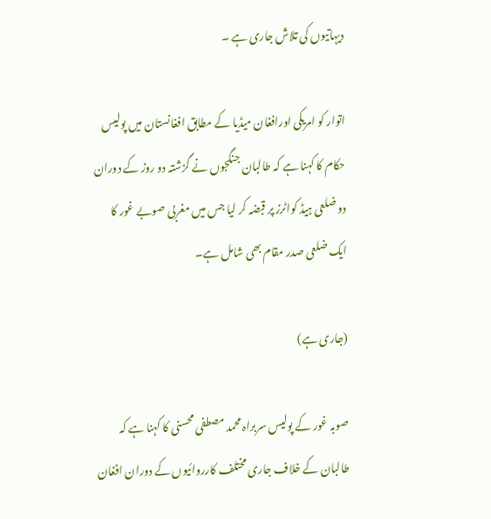دیہاتیوں کی تلاش جاری ہے ۔

اتوار کو امریکی اورافغان میڈیا کے مطابق افغانستان میں پولیس حکام کا کہنا ہے کہ طالبان جنگجوں نے گزشتہ دو روز کے دوران دو ضلعی ہیڈ کواٹرز پر قبضہ کر لیا جس میں مغربی صوبے غور کا ایک ضلعی صدر مقام بھی شامل ہے۔

(جاری ہے)

صوبہ غور کے پولیس سربراہ محمد مصطفی محسنی کا کہنا ہے کہ طالبان کے خلاف جاری مختلف کارروائیوں کے دوران افغان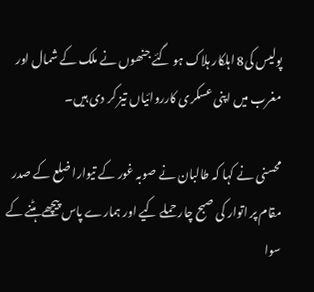پولیس کی8 اہلکار ہلاک ہو گئے جنھوں نے ملک کے شمال اور مغرب میں اپنی عسکری کارروائیاں تیز کر دی ہیں۔

محسنی نے کہا کہ طالبان نے صوبہ غور کے تیوارا ضلع کے صدر مقام پر اتوار کی صبح چار حملے کیے اور ہمارے پاس پیچھے ہٹنے کے سوا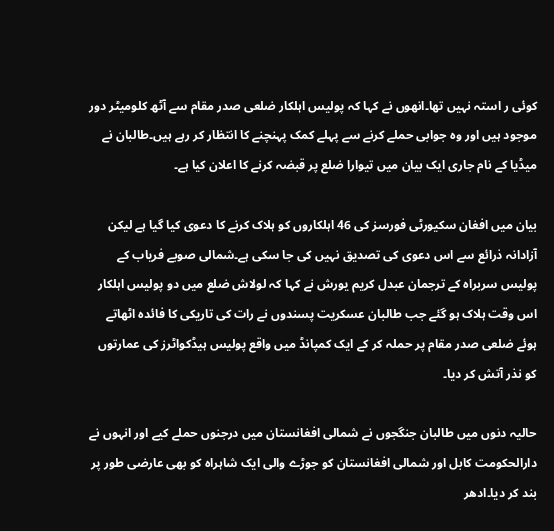کوئی ر استہ نہیں تھا۔انھوں نے کہا کہ پولیس اہلکار ضلعی صدر مقام سے آٹھ کلومیٹر دور موجود ہیں اور وہ جوابی حملے کرنے سے پہلے کمک پہنچنے کا انتظار کر رہے ہیں۔طالبان نے میڈیا کے نام جاری ایک بیان میں تیوارا ضلع پر قبضہ کرنے کا اعلان کیا ہے۔

بیان میں افغان سکیورٹی فورسز کی 46 اہلکاروں کو ہلاک کرنے کا دعوی کیا گیا ہے لیکن آزادانہ ذرائع سے اس دعوی کی تصدیق نہیں کی جا سکی ہے۔شمالی صوبے فریاب کے پولیس سربراہ کے ترجمان عبدل کریم یورش نے کہا کہ لولاش ضلع میں دو پولیس اہلکار اس وقت ہلاک ہو گئے جب طالبان عسکریت پسندوں نے رات کی تاریکی کا فائدہ اٹھاتے ہوئے ضلعی صدر مقام پر حملہ کر کے ایک کمپانڈ میں واقع پولیس ہیڈکواٹرز کی عمارتوں کو نذر آتش کر دیا۔

حالیہ دنوں میں طالبان جنگجوں نے شمالی افغانستان میں درجنوں حملے کیے اور انہوں نے دارالحکومت کابل اور شمالی افغانستان کو جوڑے والی ایک شاہراہ کو بھی عارضی طور پر بند کر دیا۔ادھر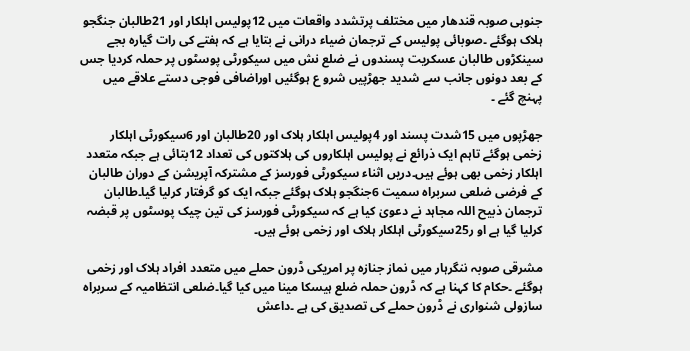جنوبی صوبہ قندھار میں مختلف پرتشدد واقعات میں 12پولیس اہلکار اور 21طالبان جنگجو ہلاک ہوگئے ۔صوبائی پولیس کے ترجمان ضیاء درانی نے بتایا ہے کہ ہفتے کی رات گیارہ بجے سینکڑوں طالبان عسکریت پسندوں نے ضلع نش میں سیکورٹی پوسٹوں پر حملہ کردیا جس کے بعد دونوں جانب سے شدید جھڑپیں شرو ع ہوگئیں اوراضافی فوجی دستے علاقے میں پہنچ گئے ۔

جھڑپوں میں 15شدت پسند اور 4پولیس اہلکار ہلاک اور 20طالبان اور 6سیکورٹی اہلکار زخمی ہوگئے تاہم ایک ذرائع نے پولیس اہلکاروں کی ہلاکتوں کی تعداد 12بتائی ہے جبکہ متعدد اہلکار زخمی بھی ہوئے ہیں۔دریں اثناء سیکورٹی فورسز کے مشترکہ آپریشن کے دوران طالبان کے فرضی ضلعی سربراہ سمیت 6جنگجو ہلاک ہوگئے جبکہ ایک کو گرفتار کرلیا گیا۔طالبان ترجمان ذبیح اللہ مجاہد نے دعویٰ کیا ہے کہ سیکورٹی فورسز کی تین چیک پوسٹوں پر قبضہ کرلیا گیا ہے او ر25سیکورٹی اہلکار ہلاک اور زخمی ہوئے ہیں۔

مشرقی صوبہ ننگرہار میں نماز جنازہ پر امریکی ڈرون حملے میں متعدد افراد ہلاک اور زخمی ہوگئے ۔حکام کا کہنا ہے کہ ڈرون حملہ ضلع ہیسکا مینا میں کیا گیا۔ضلعی انتظامیہ کے سربراہ سازولی شنواری نے ڈرون حملے کی تصدیق کی ہے ۔داعش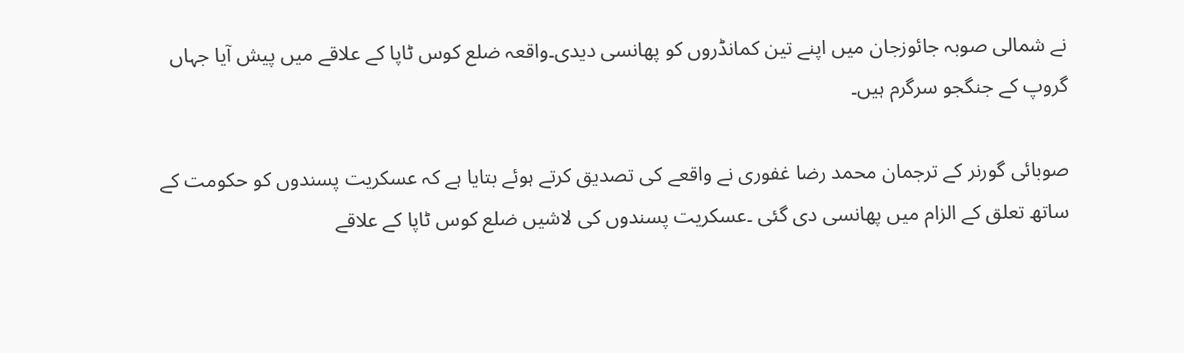نے شمالی صوبہ جائوزجان میں اپنے تین کمانڈروں کو پھانسی دیدی۔واقعہ ضلع کوس ٹاپا کے علاقے میں پیش آیا جہاں گروپ کے جنگجو سرگرم ہیں۔

صوبائی گورنر کے ترجمان محمد رضا غفوری نے واقعے کی تصدیق کرتے ہوئے بتایا ہے کہ عسکریت پسندوں کو حکومت کے ساتھ تعلق کے الزام میں پھانسی دی گئی ۔عسکریت پسندوں کی لاشیں ضلع کوس ٹاپا کے علاقے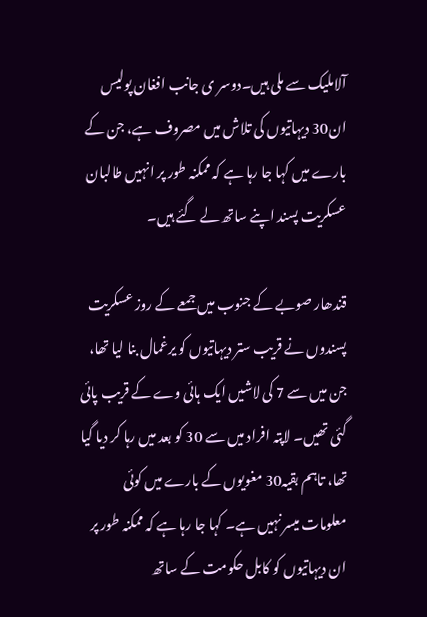آلاملیک سے ملی ہیں۔دوسر ی جانب افغان پولیس ان30 دیہاتیوں کی تلاش میں مصروف ہے، جن کے بارے میں کہا جا رہا ہے کہ ممکنہ طور پر انہیں طالبان عسکریت پسند اپنے ساتھ لے گئے ہیں۔

قندھار صوبے کے جنوب میں جمعے کے روز عسکریت پسندوں نے قریب ستر دیہاتیوں کو یرغمال بنا لیا تھا، جن میں سے 7 کی لاشیں ایک ہائی وے کے قریب پائی گئی تھیں۔ لاپتہ افراد میں سے 30 کو بعد میں رہا کر دیا گیا تھا، تاہم بقیہ30 مغویوں کے بارے میں کوئی معلومات میسر نہیں ہے۔ کہا جا رہا ہے کہ ممکنہ طور پر ان دیہاتیوں کو کابل حکومت کے ساتھ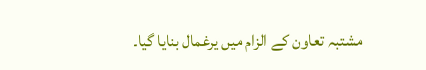مشتبہ تعاون کے الزام میں یرغمال بنایا گیا۔